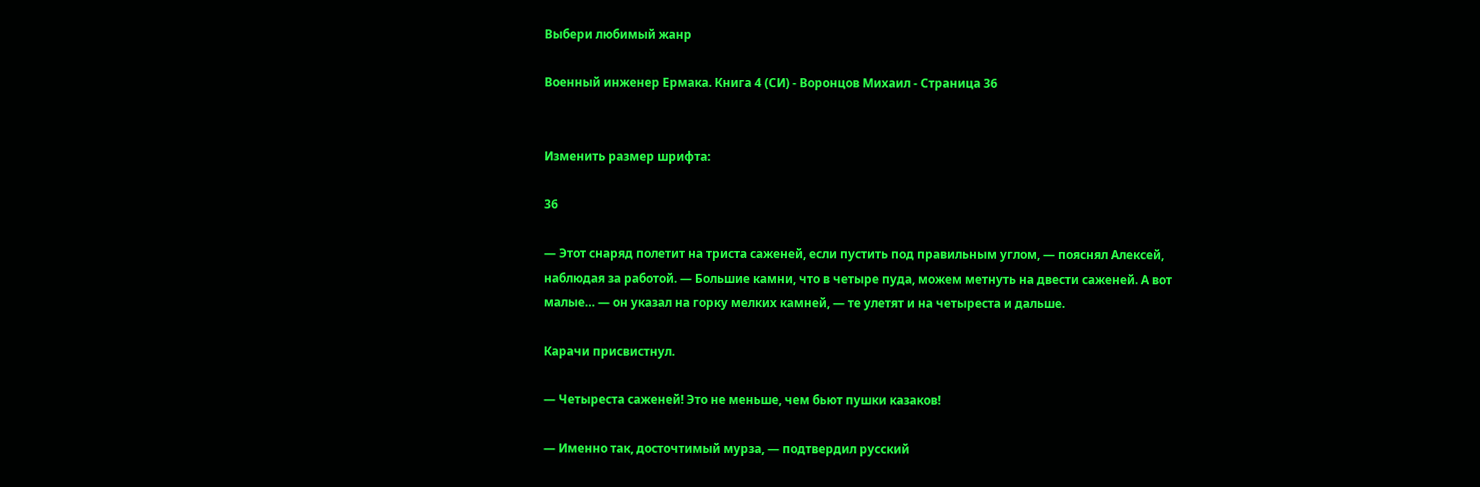Выбери любимый жанр

Военный инженер Ермака. Книга 4 (СИ) - Воронцов Михаил - Страница 36


Изменить размер шрифта:

36

— Этот снаряд полетит на триста саженей, если пустить под правильным углом, — пояснял Алексей, наблюдая за работой. — Большие камни, что в четыре пуда, можем метнуть на двести саженей. А вот малые… — он указал на горку мелких камней, — те улетят и на четыреста и дальше.

Карачи присвистнул.

— Четыреста саженей! Это не меньше, чем бьют пушки казаков!

— Именно так, досточтимый мурза, — подтвердил русский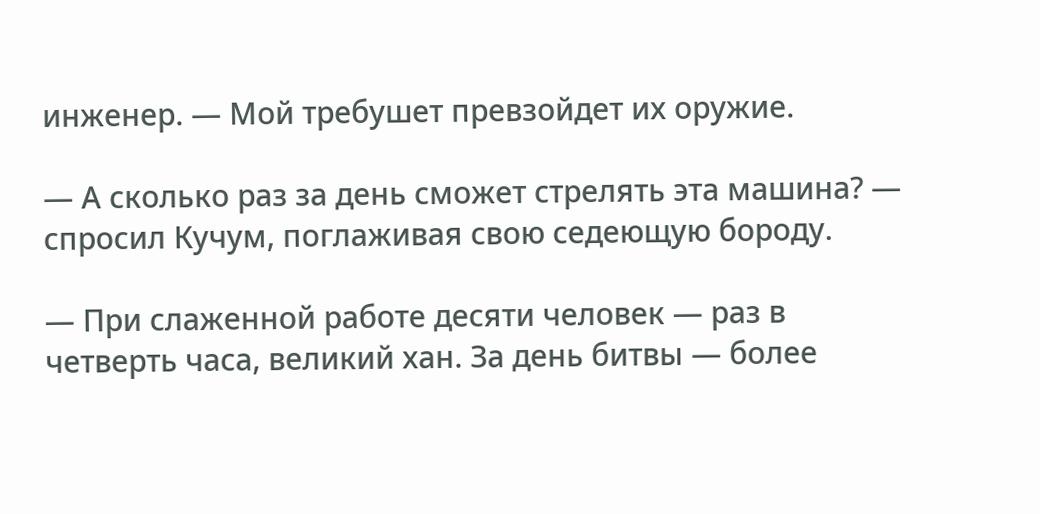инженер. — Мой требушет превзойдет их оружие.

— А сколько раз за день сможет стрелять эта машина? — спросил Кучум, поглаживая свою седеющую бороду.

— При слаженной работе десяти человек — раз в четверть часа, великий хан. За день битвы — более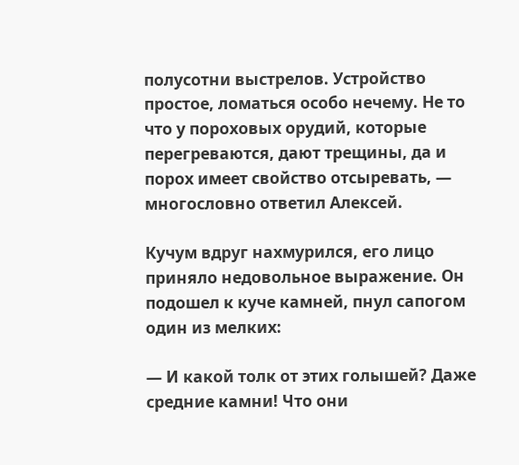полусотни выстрелов. Устройство простое, ломаться особо нечему. Не то что у пороховых орудий, которые перегреваются, дают трещины, да и порох имеет свойство отсыревать, — многословно ответил Алексей.

Кучум вдруг нахмурился, его лицо приняло недовольное выражение. Он подошел к куче камней, пнул сапогом один из мелких:

— И какой толк от этих голышей? Даже средние камни! Что они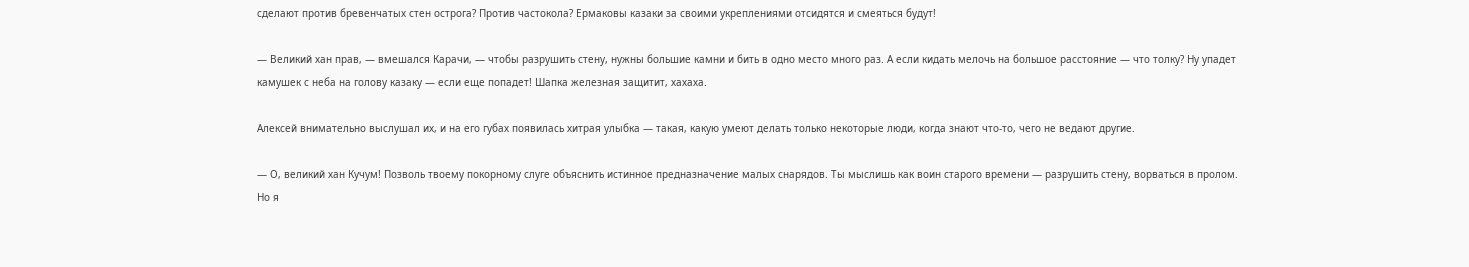сделают против бревенчатых стен острога? Против частокола? Ермаковы казаки за своими укреплениями отсидятся и смеяться будут!

— Великий хан прав, — вмешался Карачи, — чтобы разрушить стену, нужны большие камни и бить в одно место много раз. А если кидать мелочь на большое расстояние — что толку? Ну упадет камушек с неба на голову казаку — если еще попадет! Шапка железная защитит, хахаха.

Алексей внимательно выслушал их, и на его губах появилась хитрая улыбка — такая, какую умеют делать только некоторые люди, когда знают что-то, чего не ведают другие.

— О, великий хан Кучум! Позволь твоему покорному слуге объяснить истинное предназначение малых снарядов. Ты мыслишь как воин старого времени — разрушить стену, ворваться в пролом. Но я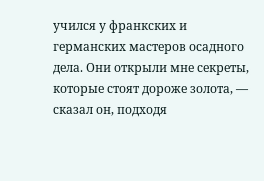учился у франкских и германских мастеров осадного дела. Они открыли мне секреты, которые стоят дороже золота, — сказал он, подходя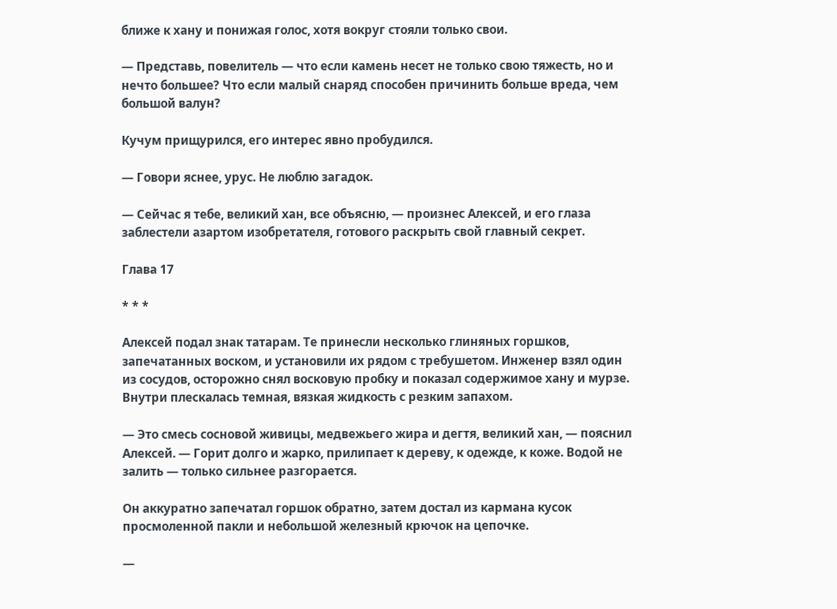ближе к хану и понижая голос, хотя вокруг стояли только свои.

— Представь, повелитель — что если камень несет не только свою тяжесть, но и нечто большее? Что если малый снаряд способен причинить больше вреда, чем большой валун?

Кучум прищурился, его интерес явно пробудился.

— Говори яснее, урус. Не люблю загадок.

— Сейчас я тебе, великий хан, все объясню, — произнес Алексей, и его глаза заблестели азартом изобретателя, готового раскрыть свой главный секрет.

Глава 17

* * *

Алексей подал знак татарам. Те принесли несколько глиняных горшков, запечатанных воском, и установили их рядом с требушетом. Инженер взял один из сосудов, осторожно снял восковую пробку и показал содержимое хану и мурзе. Внутри плескалась темная, вязкая жидкость с резким запахом.

— Это смесь сосновой живицы, медвежьего жира и дегтя, великий хан, — пояснил Алексей. — Горит долго и жарко, прилипает к дереву, к одежде, к коже. Водой не залить — только сильнее разгорается.

Он аккуратно запечатал горшок обратно, затем достал из кармана кусок просмоленной пакли и небольшой железный крючок на цепочке.

—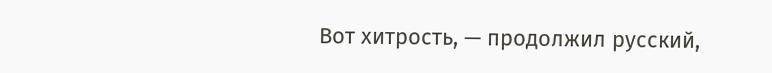Вот хитрость, — продолжил русский,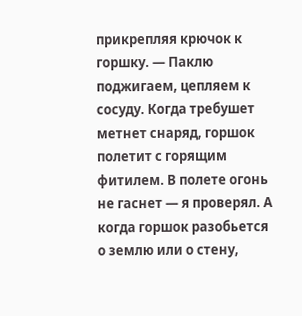прикрепляя крючок к горшку. — Паклю поджигаем, цепляем к сосуду. Когда требушет метнет снаряд, горшок полетит с горящим фитилем. В полете огонь не гаснет — я проверял. А когда горшок разобьется о землю или о стену,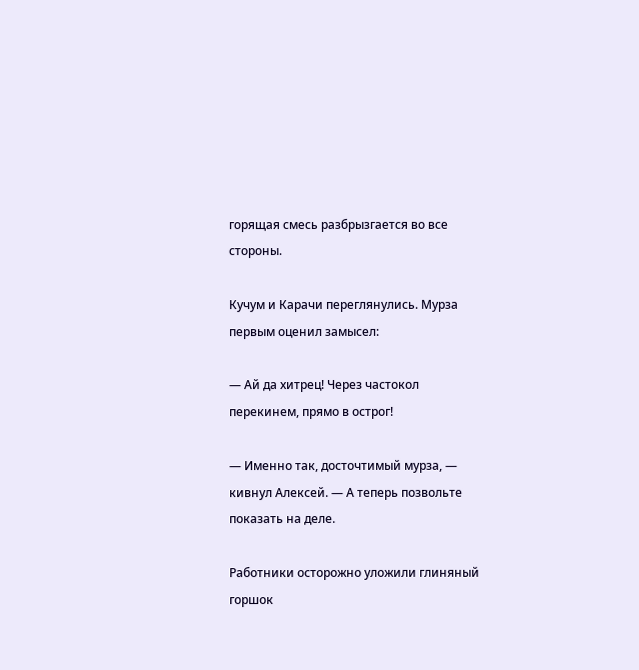горящая смесь разбрызгается во все стороны.

Кучум и Карачи переглянулись. Мурза первым оценил замысел:

— Ай да хитрец! Через частокол перекинем, прямо в острог!

— Именно так, досточтимый мурза, — кивнул Алексей. — А теперь позвольте показать на деле.

Работники осторожно уложили глиняный горшок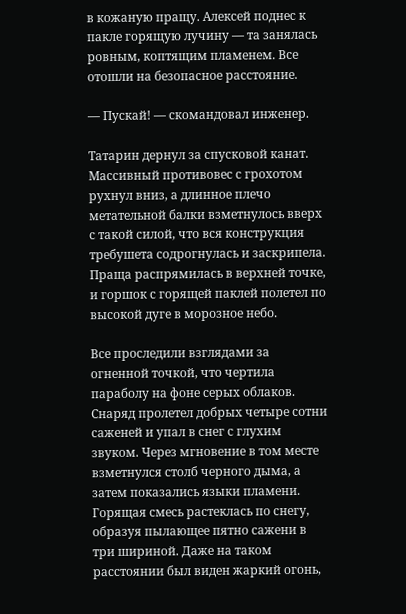в кожаную пращу. Алексей поднес к пакле горящую лучину — та занялась ровным, коптящим пламенем. Все отошли на безопасное расстояние.

— Пускай! — скомандовал инженер.

Татарин дернул за спусковой канат. Массивный противовес с грохотом рухнул вниз, а длинное плечо метательной балки взметнулось вверх с такой силой, что вся конструкция требушета содрогнулась и заскрипела. Праща распрямилась в верхней точке, и горшок с горящей паклей полетел по высокой дуге в морозное небо.

Все проследили взглядами за огненной точкой, что чертила параболу на фоне серых облаков. Снаряд пролетел добрых четыре сотни саженей и упал в снег с глухим звуком. Через мгновение в том месте взметнулся столб черного дыма, а затем показались языки пламени. Горящая смесь растеклась по снегу, образуя пылающее пятно сажени в три шириной. Даже на таком расстоянии был виден жаркий огонь,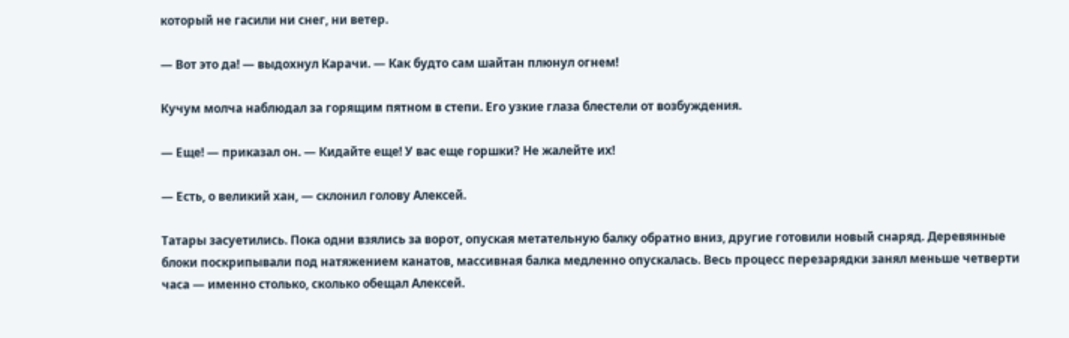который не гасили ни снег, ни ветер.

— Вот это да! — выдохнул Карачи. — Как будто сам шайтан плюнул огнем!

Кучум молча наблюдал за горящим пятном в степи. Его узкие глаза блестели от возбуждения.

— Еще! — приказал он. — Кидайте еще! У вас еще горшки? Не жалейте их!

— Есть, о великий хан, — склонил голову Алексей.

Татары засуетились. Пока одни взялись за ворот, опуская метательную балку обратно вниз, другие готовили новый снаряд. Деревянные блоки поскрипывали под натяжением канатов, массивная балка медленно опускалась. Весь процесс перезарядки занял меньше четверти часа — именно столько, сколько обещал Алексей.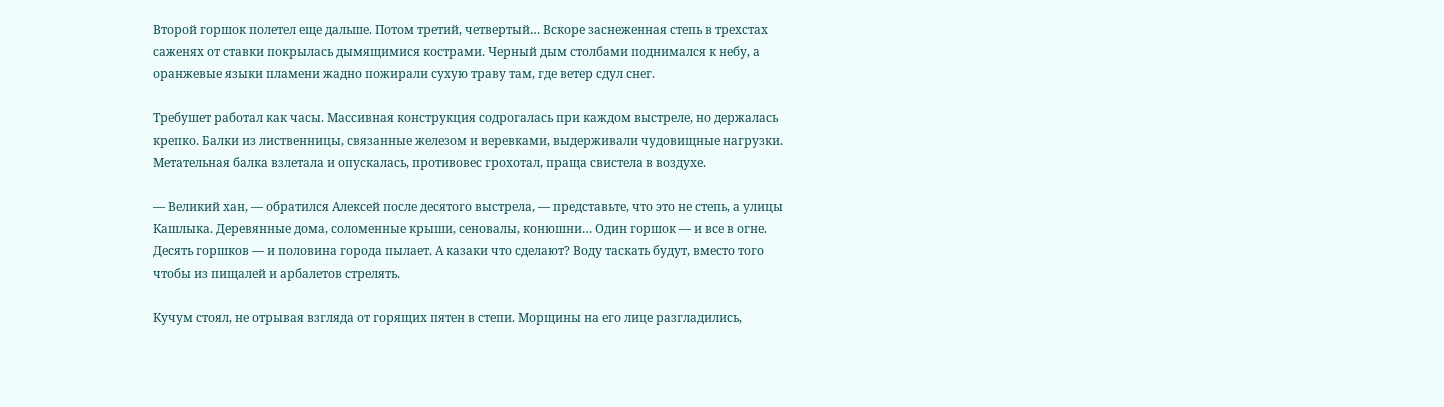Второй горшок полетел еще дальше. Потом третий, четвертый… Вскоре заснеженная степь в трехстах саженях от ставки покрылась дымящимися кострами. Черный дым столбами поднимался к небу, а оранжевые языки пламени жадно пожирали сухую траву там, где ветер сдул снег.

Требушет работал как часы. Массивная конструкция содрогалась при каждом выстреле, но держалась крепко. Балки из лиственницы, связанные железом и веревками, выдерживали чудовищные нагрузки. Метательная балка взлетала и опускалась, противовес грохотал, праща свистела в воздухе.

— Великий хан, — обратился Алексей после десятого выстрела, — представьте, что это не степь, а улицы Кашлыка. Деревянные дома, соломенные крыши, сеновалы, конюшни… Один горшок — и все в огне. Десять горшков — и половина города пылает. А казаки что сделают? Воду таскать будут, вместо того чтобы из пищалей и арбалетов стрелять.

Кучум стоял, не отрывая взгляда от горящих пятен в степи. Морщины на его лице разгладились,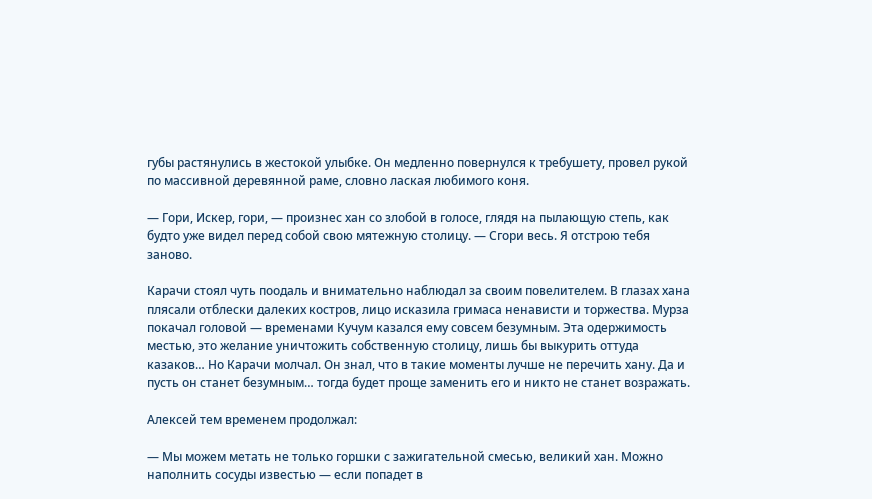губы растянулись в жестокой улыбке. Он медленно повернулся к требушету, провел рукой по массивной деревянной раме, словно лаская любимого коня.

— Гори, Искер, гори, — произнес хан со злобой в голосе, глядя на пылающую степь, как будто уже видел перед собой свою мятежную столицу. — Сгори весь. Я отстрою тебя заново.

Карачи стоял чуть поодаль и внимательно наблюдал за своим повелителем. В глазах хана плясали отблески далеких костров, лицо исказила гримаса ненависти и торжества. Мурза покачал головой — временами Кучум казался ему совсем безумным. Эта одержимость местью, это желание уничтожить собственную столицу, лишь бы выкурить оттуда казаков… Но Карачи молчал. Он знал, что в такие моменты лучше не перечить хану. Да и пусть он станет безумным… тогда будет проще заменить его и никто не станет возражать.

Алексей тем временем продолжал:

— Мы можем метать не только горшки с зажигательной смесью, великий хан. Можно наполнить сосуды известью — если попадет в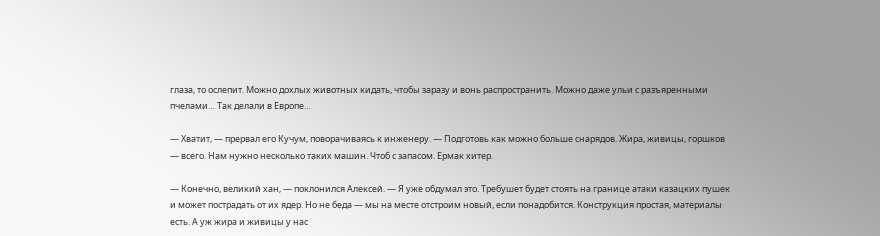глаза, то ослепит. Можно дохлых животных кидать, чтобы заразу и вонь распространить. Можно даже ульи с разъяренными пчелами… Так делали в Европе…

— Хватит, — прервал его Кучум, поворачиваясь к инженеру. — Подготовь как можно больше снарядов. Жира, живицы, горшков — всего. Нам нужно несколько таких машин. Чтоб с запасом. Ермак хитер.

— Конечно, великий хан, — поклонился Алексей. — Я уже обдумал это. Требушет будет стоять на границе атаки казацких пушек и может пострадать от их ядер. Но не беда — мы на месте отстроим новый, если понадобится. Конструкция простая, материалы есть. А уж жира и живицы у нас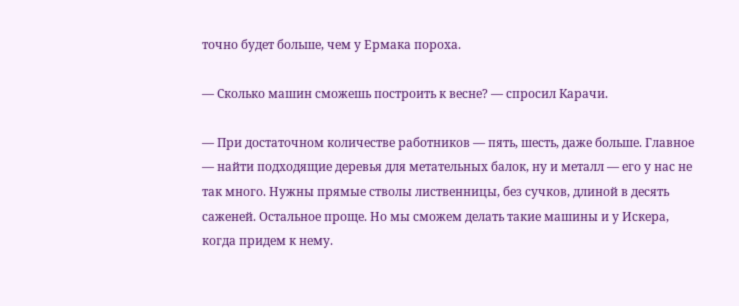точно будет больше, чем у Ермака пороха.

— Сколько машин сможешь построить к весне? — спросил Карачи.

— При достаточном количестве работников — пять, шесть, даже больше. Главное — найти подходящие деревья для метательных балок, ну и металл — его у нас не так много. Нужны прямые стволы лиственницы, без сучков, длиной в десять саженей. Остальное проще. Но мы сможем делать такие машины и у Искера, когда придем к нему.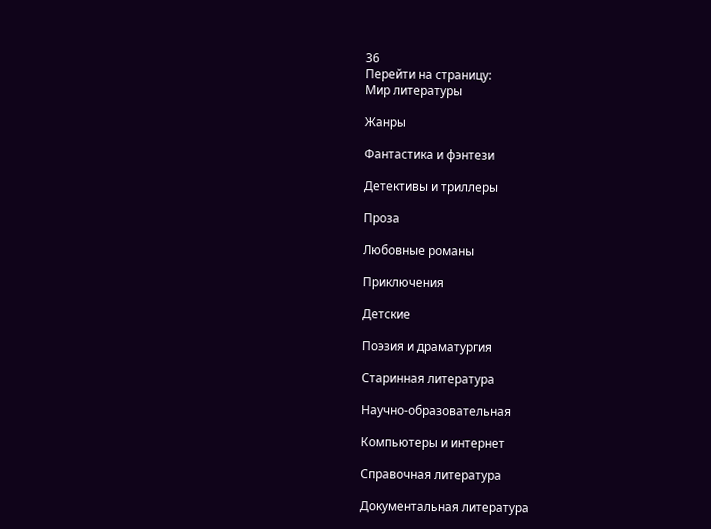36
Перейти на страницу:
Мир литературы

Жанры

Фантастика и фэнтези

Детективы и триллеры

Проза

Любовные романы

Приключения

Детские

Поэзия и драматургия

Старинная литература

Научно-образовательная

Компьютеры и интернет

Справочная литература

Документальная литература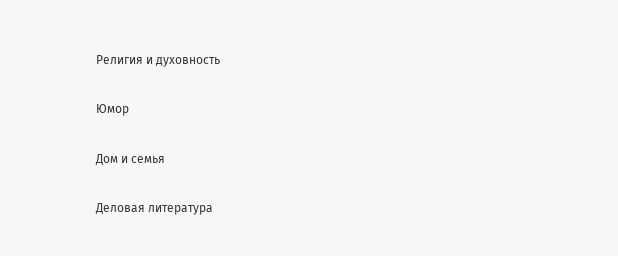Религия и духовность

Юмор

Дом и семья

Деловая литература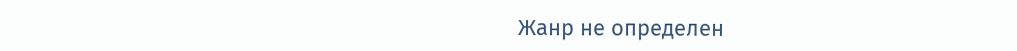Жанр не определен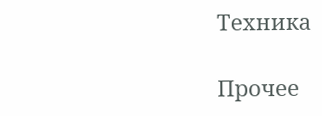Техника

Прочее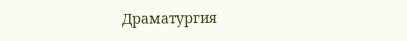Драматургия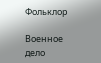Фольклор

Военное дело